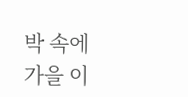박 속에 가을 이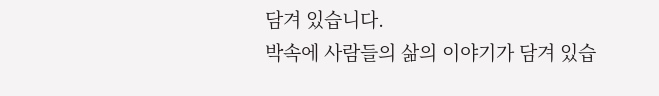담겨 있습니다.
박속에 사람들의 삶의 이야기가 담겨 있습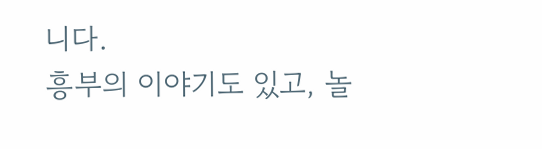니다.
흥부의 이야기도 있고, 놀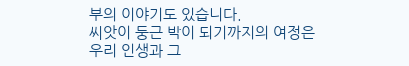부의 이야기도 있습니다.
씨앗이 둥근 박이 되기까지의 여정은
우리 인생과 그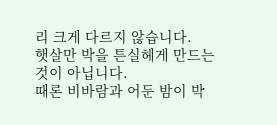리 크게 다르지 않습니다.
햇살만 박을 튼실헤게 만드는 것이 아닙니다.
때론 비바람과 어둔 밤이 박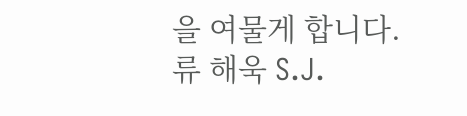을 여물게 합니다.
류 해욱 S.J.